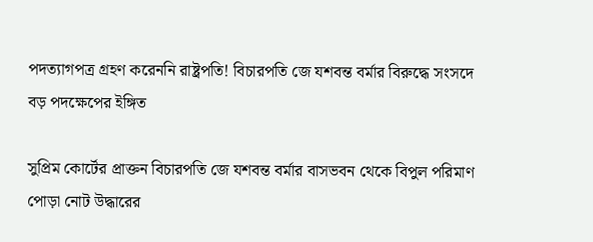পদত্যাগপত্র গ্রহণ করেননি রাষ্ট্রপতি! বিচারপতি জে যশবন্ত বর্মার বিরুদ্ধে সংসদে বড় পদক্ষেপের ইঙ্গিত

সুপ্রিম কোর্টের প্রাক্তন বিচারপতি জে যশবন্ত বর্মার বাসভবন থেকে বিপুল পরিমাণ পোড়া নোট উদ্ধারের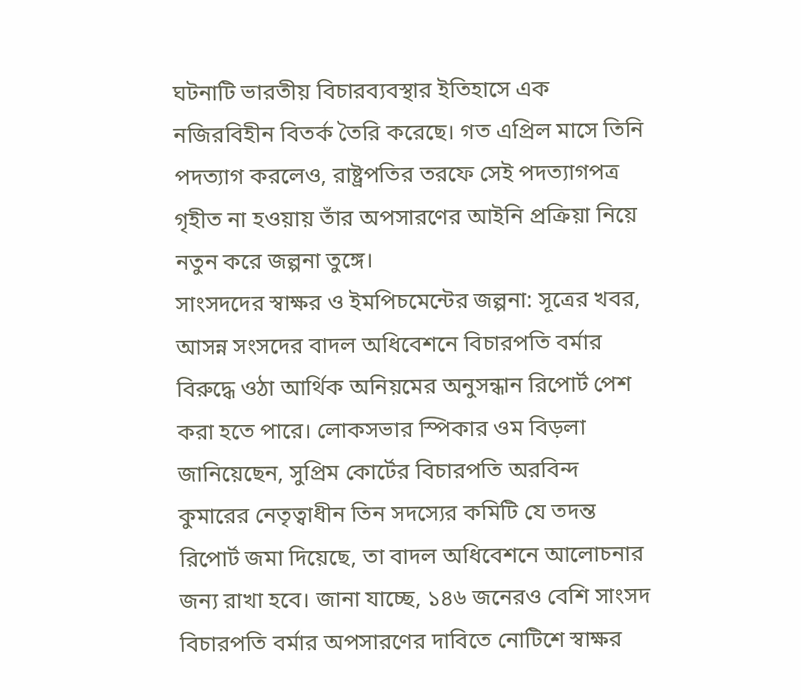ঘটনাটি ভারতীয় বিচারব্যবস্থার ইতিহাসে এক নজিরবিহীন বিতর্ক তৈরি করেছে। গত এপ্রিল মাসে তিনি পদত্যাগ করলেও, রাষ্ট্রপতির তরফে সেই পদত্যাগপত্র গৃহীত না হওয়ায় তাঁর অপসারণের আইনি প্রক্রিয়া নিয়ে নতুন করে জল্পনা তুঙ্গে।
সাংসদদের স্বাক্ষর ও ইমপিচমেন্টের জল্পনা: সূত্রের খবর, আসন্ন সংসদের বাদল অধিবেশনে বিচারপতি বর্মার বিরুদ্ধে ওঠা আর্থিক অনিয়মের অনুসন্ধান রিপোর্ট পেশ করা হতে পারে। লোকসভার স্পিকার ওম বিড়লা জানিয়েছেন, সুপ্রিম কোর্টের বিচারপতি অরবিন্দ কুমারের নেতৃত্বাধীন তিন সদস্যের কমিটি যে তদন্ত রিপোর্ট জমা দিয়েছে, তা বাদল অধিবেশনে আলোচনার জন্য রাখা হবে। জানা যাচ্ছে, ১৪৬ জনেরও বেশি সাংসদ বিচারপতি বর্মার অপসারণের দাবিতে নোটিশে স্বাক্ষর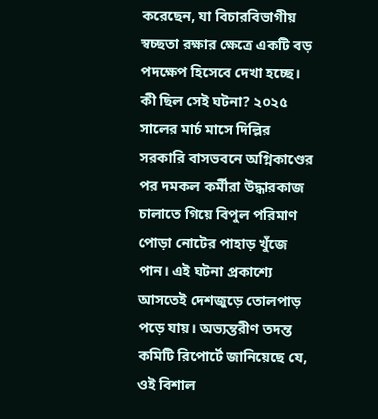করেছেন, যা বিচারবিভাগীয় স্বচ্ছতা রক্ষার ক্ষেত্রে একটি বড় পদক্ষেপ হিসেবে দেখা হচ্ছে।
কী ছিল সেই ঘটনা? ২০২৫ সালের মার্চ মাসে দিল্লির সরকারি বাসভবনে অগ্নিকাণ্ডের পর দমকল কর্মীরা উদ্ধারকাজ চালাতে গিয়ে বিপুল পরিমাণ পোড়া নোটের পাহাড় খুঁজে পান। এই ঘটনা প্রকাশ্যে আসতেই দেশজুড়ে তোলপাড় পড়ে যায়। অভ্যন্তরীণ তদন্ত কমিটি রিপোর্টে জানিয়েছে যে, ওই বিশাল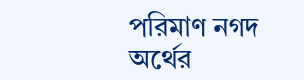পরিমাণ নগদ অর্থের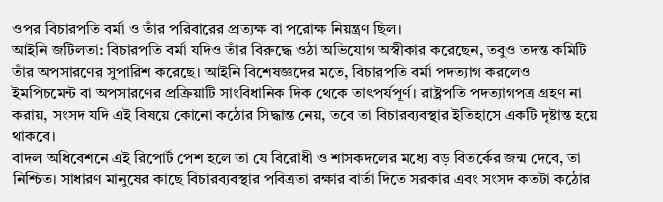ওপর বিচারপতি বর্মা ও তাঁর পরিবারের প্রত্যক্ষ বা পরোক্ষ নিয়ন্ত্রণ ছিল।
আইনি জটিলতা: বিচারপতি বর্মা যদিও তাঁর বিরুদ্ধে ওঠা অভিযোগ অস্বীকার করেছেন, তবুও তদন্ত কমিটি তাঁর অপসারণের সুপারিশ করেছে। আইনি বিশেষজ্ঞদের মতে, বিচারপতি বর্মা পদত্যাগ করলেও ইমপিচমেন্ট বা অপসারণের প্রক্রিয়াটি সাংবিধানিক দিক থেকে তাৎপর্যপূর্ণ। রাষ্ট্রপতি পদত্যাগপত্র গ্রহণ না করায়, সংসদ যদি এই বিষয়ে কোনো কঠোর সিদ্ধান্ত নেয়, তবে তা বিচারব্যবস্থার ইতিহাসে একটি দৃষ্টান্ত হয়ে থাকবে।
বাদল অধিবেশনে এই রিপোর্ট পেশ হলে তা যে বিরোধী ও শাসকদলের মধ্যে বড় বিতর্কের জন্ম দেবে, তা নিশ্চিত। সাধারণ মানুষের কাছে বিচারব্যবস্থার পবিত্রতা রক্ষার বার্তা দিতে সরকার এবং সংসদ কতটা কঠোর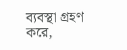ব্যবস্থা গ্রহণ করে,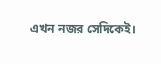এখন নজর সেদিকেই।